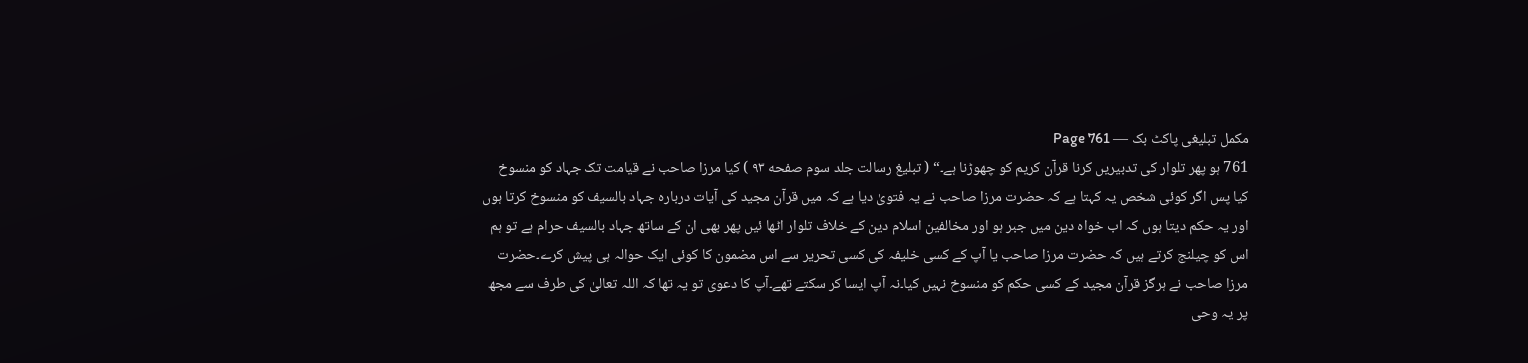مکمل تبلیغی پاکٹ بک — Page 761
761 ہو پھر تلوار کی تدبیریں کرنا قرآن کریم کو چھوڑنا ہے۔“ ( تبلیغ رسالت جلد سوم صفحه ۹۳ ) کیا مرزا صاحب نے قیامت تک جہاد کو منسوخ کیا پس اگر کوئی شخص یہ کہتا ہے کہ حضرت مرزا صاحب نے یہ فتویٰ دیا ہے کہ میں قرآن مجید کی آیات درباره جہاد بالسیف کو منسوخ کرتا ہوں اور یہ حکم دیتا ہوں کہ اب خواہ دین میں جبر ہو اور مخالفین اسلام دین کے خلاف تلوار اٹھا ئیں پھر بھی ان کے ساتھ جہاد بالسیف حرام ہے تو ہم اس کو چیلنج کرتے ہیں کہ حضرت مرزا صاحب یا آپ کے کسی خلیفہ کی کسی تحریر سے اس مضمون کا کوئی ایک حوالہ ہی پیش کرے۔حضرت مرزا صاحب نے ہرگز قرآن مجید کے کسی حکم کو منسوخ نہیں کیا۔نہ آپ ایسا کر سکتے تھے۔آپ کا دعوی تو یہ تھا کہ اللہ تعالیٰ کی طرف سے مجھ پر یہ وحی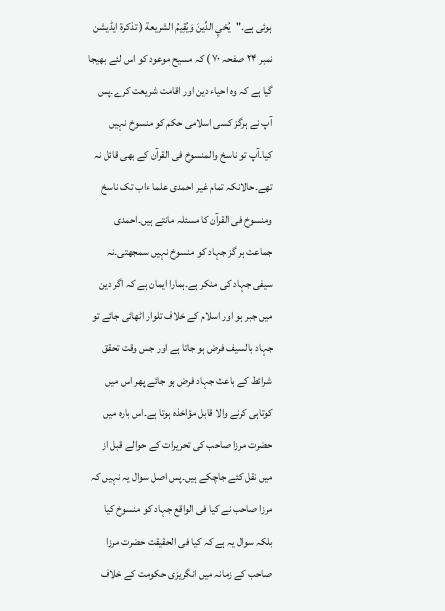ہوئی ہے۔"يُحْيِ الدِّينَ وَيُقِيمُ الشريعة ( تذکرۃ ایڈیشن نمبر ۲۴ صفحہ ۷۰ ) کہ مسیح موعود کو اس لئے بھیجا گیا ہے کہ وہ احیاء دین اور اقامت شریعت کرے۔پس آپ نے ہرگز کسی اسلامی حکم کو منسوخ نہیں کیا۔آپ تو ناسخ والمنسوخ فی القرآن کے بھی قائل نہ تھے۔حالانکہ تمام غیر احمدی علما ءاب تک ناسخ ومنسوخ فی القرآن کا مسئلہ مانتے ہیں۔احمدی جماعت ہر گز جہاد کو منسوخ نہیں سمجھتی۔نہ سیفی جہاد کی منکر ہے۔ہمارا ایمان ہے کہ اگر دین میں جبر ہو اور اسلام کے خلاف تلوار اٹھائی جائے تو جہاد بالسیف فرض ہو جاتا ہے اور جس وقت تحقق شرائط کے باعث جہاد فرض ہو جائے پھر اس میں کوتاہی کرنے والا قابل مؤاخذہ ہوتا ہے۔اس بارہ میں حضرت مرزا صاحب کی تحریرات کے حوالے قبل از میں نقل کئے جاچکے ہیں۔پس اصل سوال یہ نہیں کہ مرزا صاحب نے کیا فی الواقع جہاد کو منسوخ کیا بلکہ سوال یہ ہے کہ کیا فی الحقیقت حضرت مرزا صاحب کے زمانہ میں انگریزی حکومت کے خلاف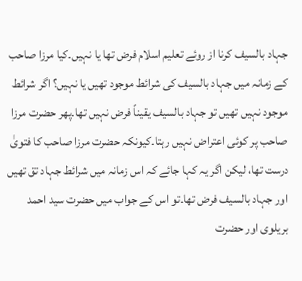جہاد بالسیف کرنا از روئے تعلیم اسلام فرض تھا یا نہیں۔کیا مرزا صاحب کے زمانہ میں جہاد بالسیف کی شرائط موجود تھیں یا نہیں؟ اگر شرائط موجود نہیں تھیں تو جہاد بالسیف یقیناً فرض نہیں تھا۔پھر حضرت مرزا صاحب پر کوئی اعتراض نہیں رہتا۔کیونکہ حضرت مرزا صاحب کا فتویٰ درست تھا، لیکن اگر یہ کہا جائے کہ اس زمانہ میں شرائط جہاد تق تھیں اور جہاد بالسیف فرض تھا۔تو اس کے جواب میں حضرت سید احمد بریلوی اور حضرت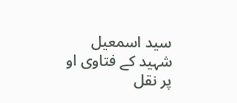سید اسمعیل شہید کے فتاوی او پر نقل